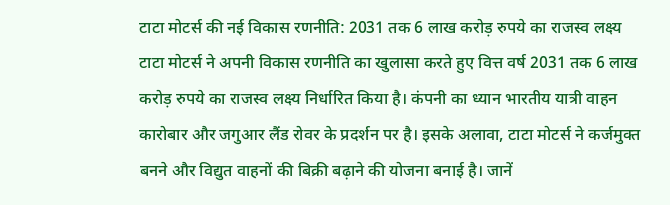टाटा मोटर्स की नई विकास रणनीति: 2031 तक 6 लाख करोड़ रुपये का राजस्व लक्ष्य
टाटा मोटर्स ने अपनी विकास रणनीति का खुलासा करते हुए वित्त वर्ष 2031 तक 6 लाख करोड़ रुपये का राजस्व लक्ष्य निर्धारित किया है। कंपनी का ध्यान भारतीय यात्री वाहन कारोबार और जगुआर लैंड रोवर के प्रदर्शन पर है। इसके अलावा, टाटा मोटर्स ने कर्जमुक्त बनने और विद्युत वाहनों की बिक्री बढ़ाने की योजना बनाई है। जानें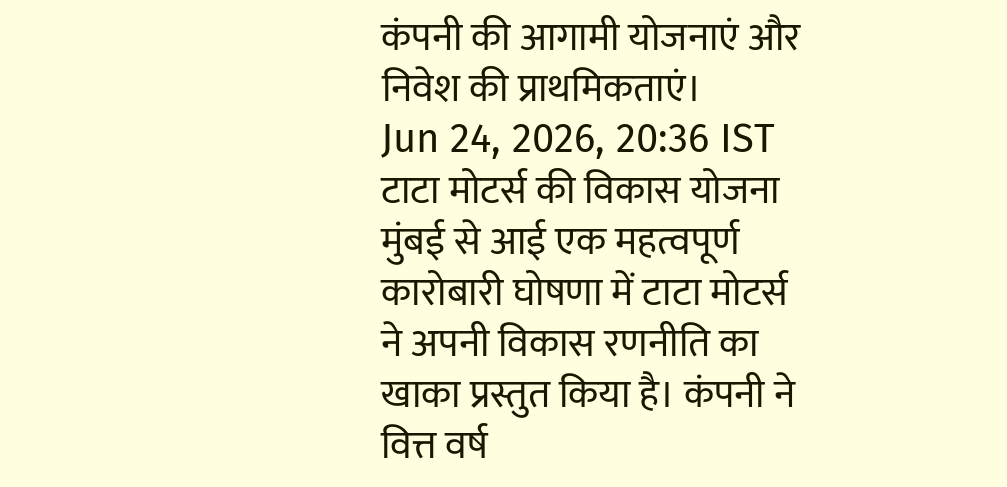कंपनी की आगामी योजनाएं और निवेश की प्राथमिकताएं।
Jun 24, 2026, 20:36 IST
टाटा मोटर्स की विकास योजना
मुंबई से आई एक महत्वपूर्ण कारोबारी घोषणा में टाटा मोटर्स ने अपनी विकास रणनीति का खाका प्रस्तुत किया है। कंपनी ने वित्त वर्ष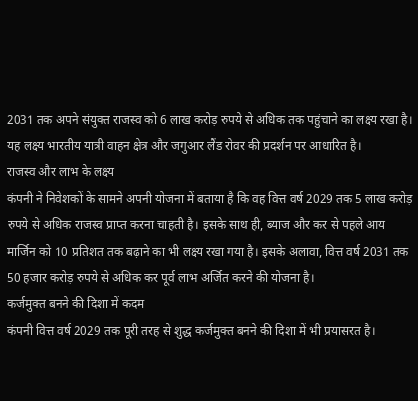2031 तक अपने संयुक्त राजस्व को 6 लाख करोड़ रुपये से अधिक तक पहुंचाने का लक्ष्य रखा है। यह लक्ष्य भारतीय यात्री वाहन क्षेत्र और जगुआर लैंड रोवर की प्रदर्शन पर आधारित है।
राजस्व और लाभ के लक्ष्य
कंपनी ने निवेशकों के सामने अपनी योजना में बताया है कि वह वित्त वर्ष 2029 तक 5 लाख करोड़ रुपये से अधिक राजस्व प्राप्त करना चाहती है। इसके साथ ही, ब्याज और कर से पहले आय मार्जिन को 10 प्रतिशत तक बढ़ाने का भी लक्ष्य रखा गया है। इसके अलावा, वित्त वर्ष 2031 तक 50 हजार करोड़ रुपये से अधिक कर पूर्व लाभ अर्जित करने की योजना है।
कर्जमुक्त बनने की दिशा में कदम
कंपनी वित्त वर्ष 2029 तक पूरी तरह से शुद्ध कर्जमुक्त बनने की दिशा में भी प्रयासरत है।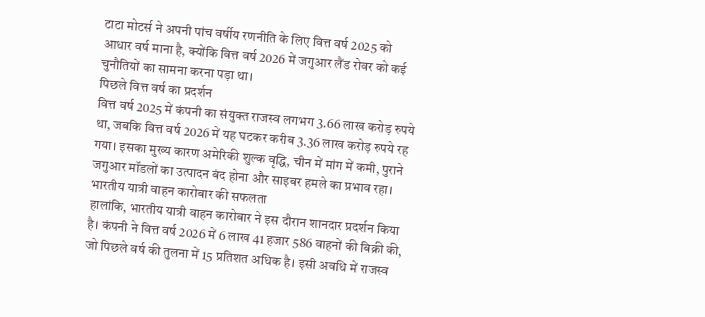टाटा मोटर्स ने अपनी पांच वर्षीय रणनीति के लिए वित्त वर्ष 2025 को आधार वर्ष माना है, क्योंकि वित्त वर्ष 2026 में जगुआर लैंड रोवर को कई चुनौतियों का सामना करना पड़ा था।
पिछले वित्त वर्ष का प्रदर्शन
वित्त वर्ष 2025 में कंपनी का संयुक्त राजस्व लगभग 3.66 लाख करोड़ रुपये था, जबकि वित्त वर्ष 2026 में यह घटकर करीब 3.36 लाख करोड़ रुपये रह गया। इसका मुख्य कारण अमेरिकी शुल्क वृद्धि, चीन में मांग में कमी, पुराने जगुआर मॉडलों का उत्पादन बंद होना और साइबर हमले का प्रभाव रहा।
भारतीय यात्री वाहन कारोबार की सफलता
हालांकि, भारतीय यात्री वाहन कारोबार ने इस दौरान शानदार प्रदर्शन किया है। कंपनी ने वित्त वर्ष 2026 में 6 लाख 41 हजार 586 वाहनों की बिक्री की, जो पिछले वर्ष की तुलना में 15 प्रतिशत अधिक है। इसी अवधि में राजस्व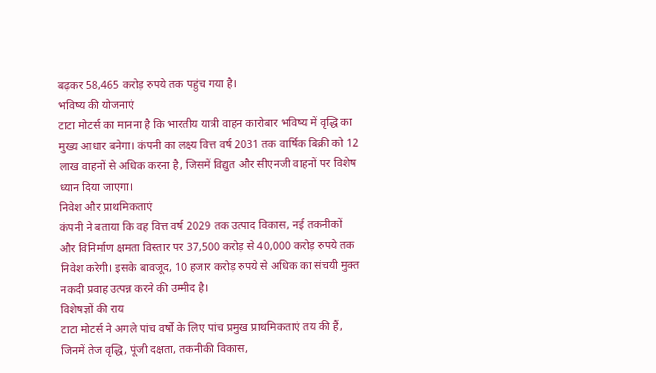बढ़कर 58,465 करोड़ रुपये तक पहुंच गया है।
भविष्य की योजनाएं
टाटा मोटर्स का मानना है कि भारतीय यात्री वाहन कारोबार भविष्य में वृद्धि का मुख्य आधार बनेगा। कंपनी का लक्ष्य वित्त वर्ष 2031 तक वार्षिक बिक्री को 12 लाख वाहनों से अधिक करना है, जिसमें विद्युत और सीएनजी वाहनों पर विशेष ध्यान दिया जाएगा।
निवेश और प्राथमिकताएं
कंपनी ने बताया कि वह वित्त वर्ष 2029 तक उत्पाद विकास, नई तकनीकों और विनिर्माण क्षमता विस्तार पर 37,500 करोड़ से 40,000 करोड़ रुपये तक निवेश करेगी। इसके बावजूद, 10 हजार करोड़ रुपये से अधिक का संचयी मुक्त नकदी प्रवाह उत्पन्न करने की उम्मीद है।
विशेषज्ञों की राय
टाटा मोटर्स ने अगले पांच वर्षों के लिए पांच प्रमुख प्राथमिकताएं तय की हैं, जिनमें तेज वृद्धि, पूंजी दक्षता, तकनीकी विकास,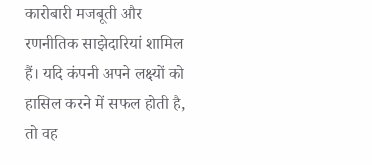कारोबारी मजबूती और रणनीतिक साझेदारियां शामिल हैं। यदि कंपनी अपने लक्ष्यों को हासिल करने में सफल होती है, तो वह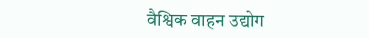वैश्विक वाहन उद्योग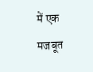में एक मजबूत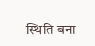स्थिति बना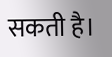सकती है।